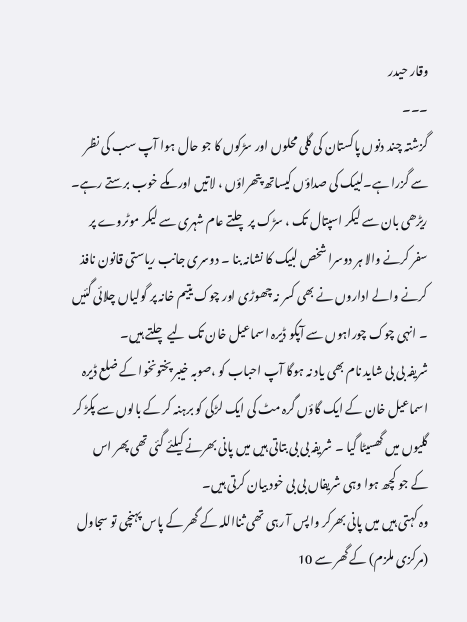وقار حیدر
۔۔۔
گزشتہ چند دنوں پاکستان کی گلی محلوں اور سڑکوں کا جو حال ہوا آپ سب کی نظر سے گزرا ہے۔لبیک کی صداؤں کیساتھ پتھراؤں ، لاتیں اور مکے خوب برستے رہے۔ ریڑھی بان سے لیکر اسپتال تک ، سڑک پر چلتے عام شہری سے لیکر موٹروے پر سفر کرنے والا ہر دوسرا شخص لبیک کا نشانہ بنا ۔ دوسری جانب ریاستی قانون نافذ کرنے والے اداروں نے بھی کسر نہ چھوڑی اور چوک یتیم خانہ پر گولیاں چلائی گئیں ۔ انہی چوک چوراہوں سے آپکو ڈیرہ اسماعیل خان تک لیے چلتے ہیں۔
شریفہ بی بی شاید نام بھی یاد نہ ہوگا آپ احباب کو ،صوبہ خیبر پختونخوا کے ضلع ڈیرہ اسماعیل خان کے ایک گاؤں گرہ مٹ کی ایک لڑکی کو برہنہ کر کے بالوں سے پکڑ کر گلیوں میں گھسیٹا گیا ۔ شریفہ بی بی بتاتی ہیں میں پانی بھرنے کیلئے گئی تھی پھر اس کے جو کچھ ہوا وہی شریفاں بی بی خود بیان کرتی ہیں۔
وہ کہتی ہیں میں پانی بھرکر واپس آ رہی تھی ثنااللہ کے گھر کے پاس پہنچی تو سجاول (مرکزی ملزم) کے گھر سے 10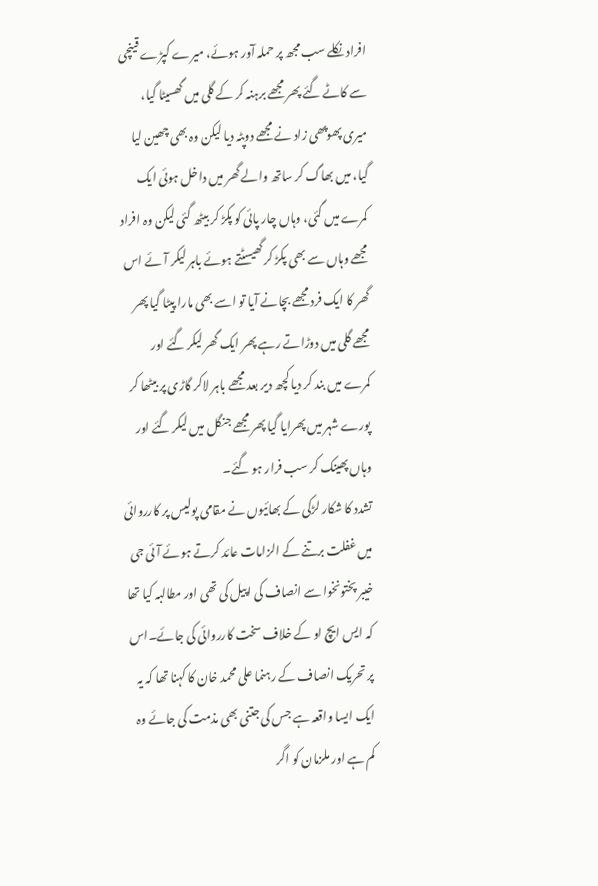افراد نکلے سب مجھ پر حملہ آور ہوئے، میرے کپڑے قینچی سے کاٹے گئے پھر مجھے برہنہ کر کے گلی میں گھسیٹا گیا، میری پھوپھی زاد نے مجھے دوپٹہ دیا لیکن وہ بھی چھین لیا گیا، میں بھاگ کر ساتھ والے گھر میں داخل ہوئی ایک کمرے میں گئی، وہاں چار پائی کو پکڑ کر بیٹھ گئی لیکن وہ افراد مجھے وہاں سے بھی پکڑ کر گھیسٹتے ہوئے باہر لیکر آئے اس گھر کا ایک فرد مجھے بچانے آیا تو اسے بھی مارا پیٹا گیا پھر مجھے گلی میں دوڑاتے رہے پھر ایک گھر لیکر گئے اور کمرے میں بند کر دیا کچھ دیر بعد مجھے باہر لاکر گاڑی پر بیٹھا کر پورے شہر میں پھرایا گیا پھر مجھے جنگل میں لیکر گئے اور وہاں پھینک کر سب فرار ہو گئے۔
تشدد کا شکار لڑکی کے بھائیوں نے مقامی پولیس پر کارروائی میں غفلت برتنے کے الزامات عائد کرتے ہوئے آئی جی خیبر پختونخوا سے انصاف کی اپیل کی تھی اور مطالبہ کیا تھا کہ ایس ایچ او کے خلاف سخت کارروائی کی جائے۔اس پر تحریک انصاف کے رہنما علی محمد خان کا کہنا تھا کہ یہ ایک ایسا واقعہ ہے جس کی جتنی بھی مذمت کی جائے وہ کم ہے اور ملزمان کو اگر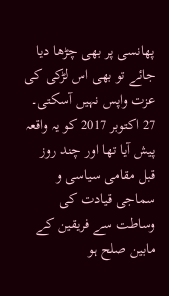پھانسی پر بھی چڑھا دیا جائے تو بھی اس لڑکی کی عزت واپس نہیں آسکتی۔
27 اکتوبر 2017 کو یہ واقعہ پیش آیا تھا اور چند روز قبل مقامی سیاسی و سماجی قیادت کی وساطت سے فریقین کے مابین صلح ہو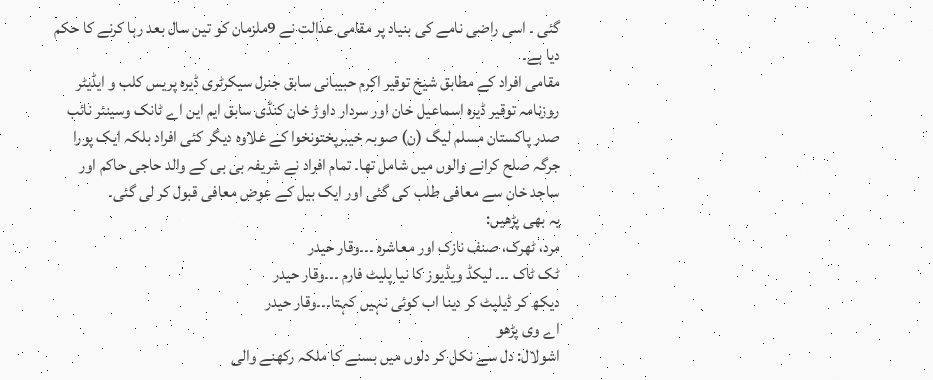گئی ۔ اسی راضی نامے کی بنیاد پر مقامی عدالت نے 9ملزمان کو تین سال بعد رہا کرنے کا حکم دیا ہے۔
مقامی افراد کے مطابق شیخ توقیر اکرم حبیبانی سابق جنرل سیکرٹری ڈیرہ پریس کلب و ایڈیٹر روزنامہ توقیر ڈیرہ اسماعیل خان اور سردار داوڑ خان کنڈی سابق ایم این اے ٹانک وسینئر نائب صدر پاکستان مسلم لیگ (ن) صوبہ خیبرپختونخوا کے علاوہ دیگر کئی افراد بلکہ ایک پورا جرگہ صلح کرانے والوں میں شامل تھا۔ تمام افراد نے شریفہ بی بی کے والد حاجی حاکم اور ساجد خان سے معافی طلب کی گئی اور ایک بیل کے عوض معافی قبول کر لی گئی۔
یہ بھی پڑھیں:
مرد، ٹھرک، صنف نازک اور معاشرہ ۔۔۔وقار حیدر
ٹک ٹاک ۔۔۔ لیکڈ ویڈیوز کا نیا پلیٹ فارم ۔۔۔وقار حیدر
دیکھ کر ڈیلیٹ کر دینا اب کوئی نہیں کہتا۔۔۔وقار حیدر
اے وی پڑھو
اشولال: دل سے نکل کر دلوں میں بسنے کا ملکہ رکھنے والی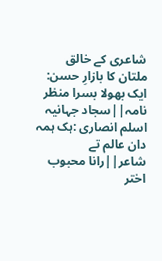شاعری کے خالق
ملتان کا بازارِ حسن: ایک بھولا بسرا منظر نامہ||سجاد جہانیہ
اسلم انصاری :ہک ہمہ دان عالم تے شاعر||رانا محبوب اختر